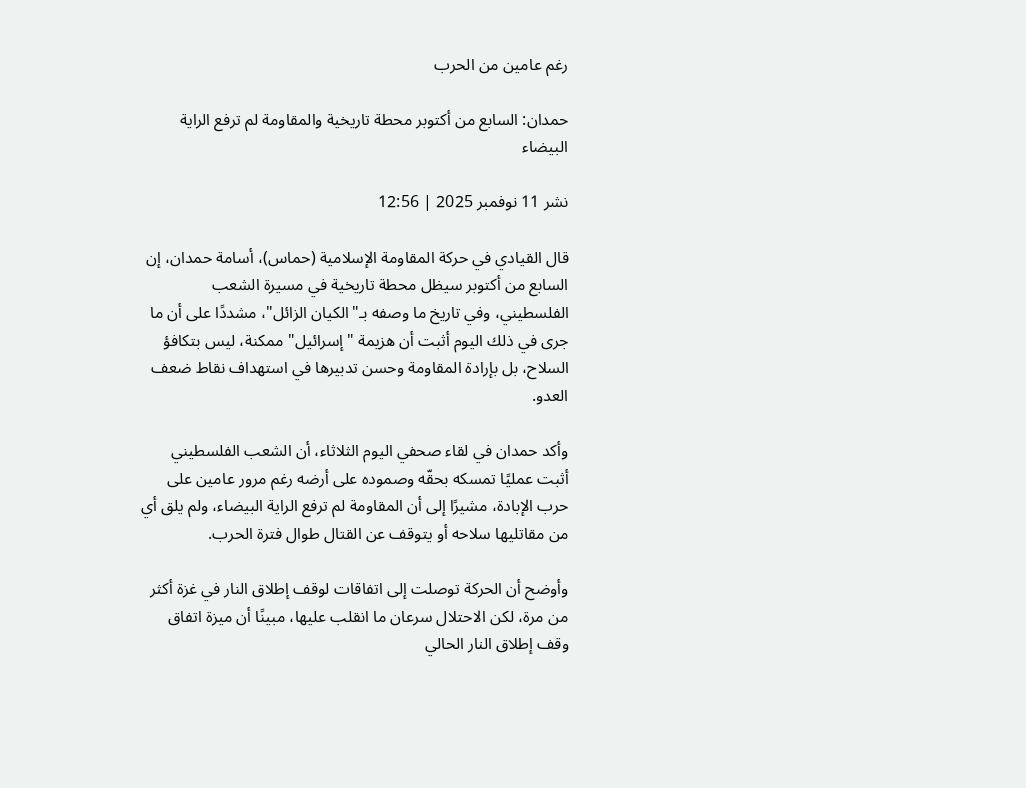رغم عامين من الحرب

حمدان: السابع من أكتوبر محطة تاريخية والمقاومة لم ترفع الراية البيضاء

نشر 11 نوفمبر 2025 | 12:56

قال القيادي في حركة المقاومة الإسلامية (حماس)، أسامة حمدان، إن السابع من أكتوبر سيظل محطة تاريخية في مسيرة الشعب الفلسطيني، وفي تاريخ ما وصفه بـ"الكيان الزائل"، مشددًا على أن ما جرى في ذلك اليوم أثبت أن هزيمة "إسرائيل" ممكنة، ليس بتكافؤ السلاح، بل بإرادة المقاومة وحسن تدبيرها في استهداف نقاط ضعف العدو.

وأكد حمدان في لقاء صحفي اليوم الثلاثاء، أن الشعب الفلسطيني أثبت عمليًا تمسكه بحقّه وصموده على أرضه رغم مرور عامين على حرب الإبادة، مشيرًا إلى أن المقاومة لم ترفع الراية البيضاء، ولم يلق أي من مقاتليها سلاحه أو يتوقف عن القتال طوال فترة الحرب.

وأوضح أن الحركة توصلت إلى اتفاقات لوقف إطلاق النار في غزة أكثر من مرة، لكن الاحتلال سرعان ما انقلب عليها، مبينًا أن ميزة اتفاق وقف إطلاق النار الحالي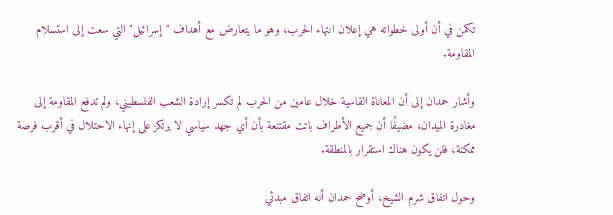تكمن في أن أولى خطواته هي إعلان انتهاء الحرب، وهو ما يتعارض مع أهداف "إسرائيل" التي سعت إلى استسلام المقاومة.

وأشار حمدان إلى أن المعاناة القاسية خلال عامين من الحرب لم تكسر إرادة الشعب الفلسطيني، ولم تدفع المقاومة إلى مغادرة الميدان، مضيفًا أن جميع الأطراف باتت مقتنعة بأن أي جهد سياسي لا يرتكز على إنهاء الاحتلال في أقرب فرصة ممكنة، فلن يكون هناك استقرار بالمنطقة.

وحول اتفاق شرم الشيخ، أوضح حمدان أنه اتفاق مبدئي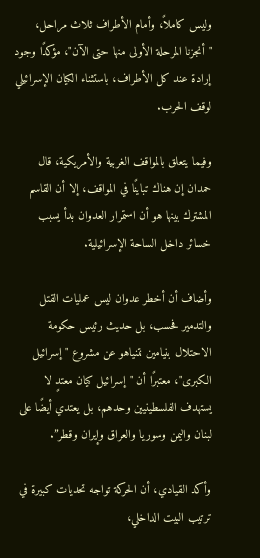وليس كاملاً، وأمام الأطراف ثلاث مراحل، "أنجزنا المرحلة الأولى منها حتى الآن"، مؤكدًا وجود إرادة عند كل الأطراف، باستثناء الكيان الإسرائيلي لوقف الحرب.

وفيما يتعلق بالمواقف الغربية والأمريكية، قال حمدان إن هناك تباينًا في المواقف، إلا أن القاسم المشترك بينها هو أن استمرار العدوان بدأ يسبب خسائر داخل الساحة الإسرائيلية.

وأضاف أن أخطر عدوان ليس عمليات القتل والتدمير فحسب، بل حديث رئيس حكومة الاحتلال بنيامين نتنياهو عن مشروع "إسرائيل الكبرى"، معتبرًا أن "إسرائيل كيان معتدٍ لا يستهدف الفلسطينيين وحدهم، بل يعتدي أيضًا على لبنان واليمن وسوريا والعراق وإيران وقطر”.

وأكد القيادي، أن الحركة تواجه تحديات كبيرة في ترتيب البيت الداخلي،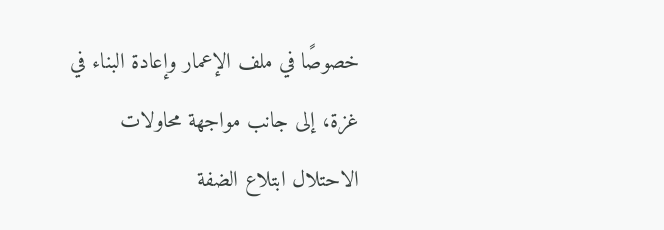خصوصًا في ملف الإعمار وإعادة البناء في غزة، إلى جانب مواجهة محاولات الاحتلال ابتلاع الضفة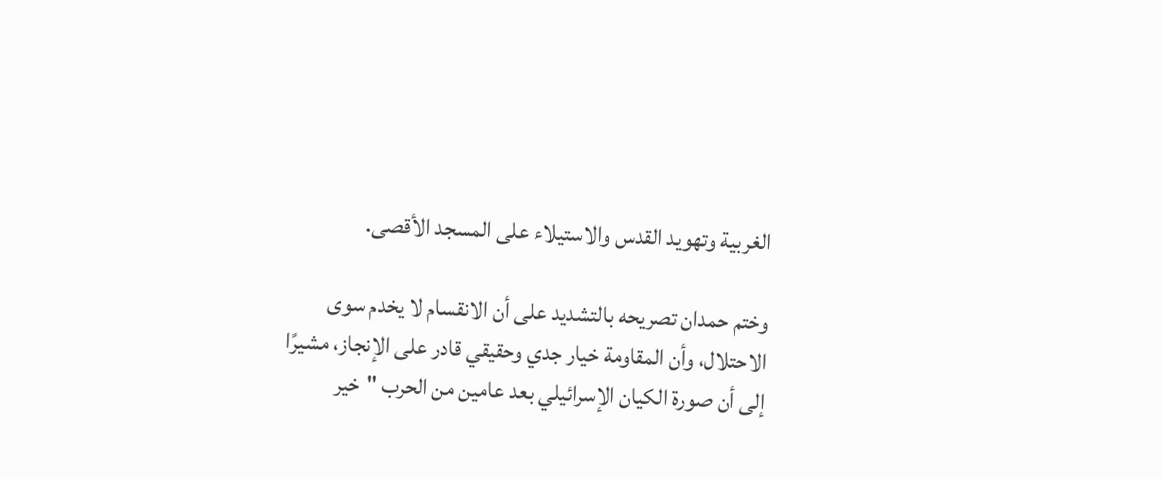الغربية وتهويد القدس والاستيلاء على المسجد الأقصى.

وختم حمدان تصريحه بالتشديد على أن الانقسام لا يخدم سوى الاحتلال، وأن المقاومة خيار جدي وحقيقي قادر على الإنجاز، مشيرًا إلى أن صورة الكيان الإسرائيلي بعد عامين من الحرب "خير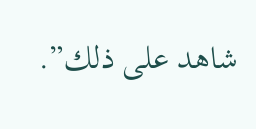شاهد على ذلك”.